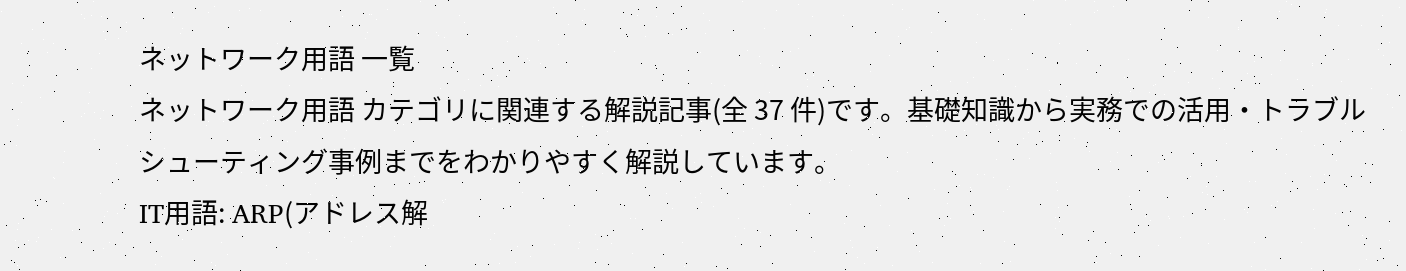ネットワーク用語 一覧
ネットワーク用語 カテゴリに関連する解説記事(全 37 件)です。基礎知識から実務での活用・トラブルシューティング事例までをわかりやすく解説しています。
IT用語: ARP(アドレス解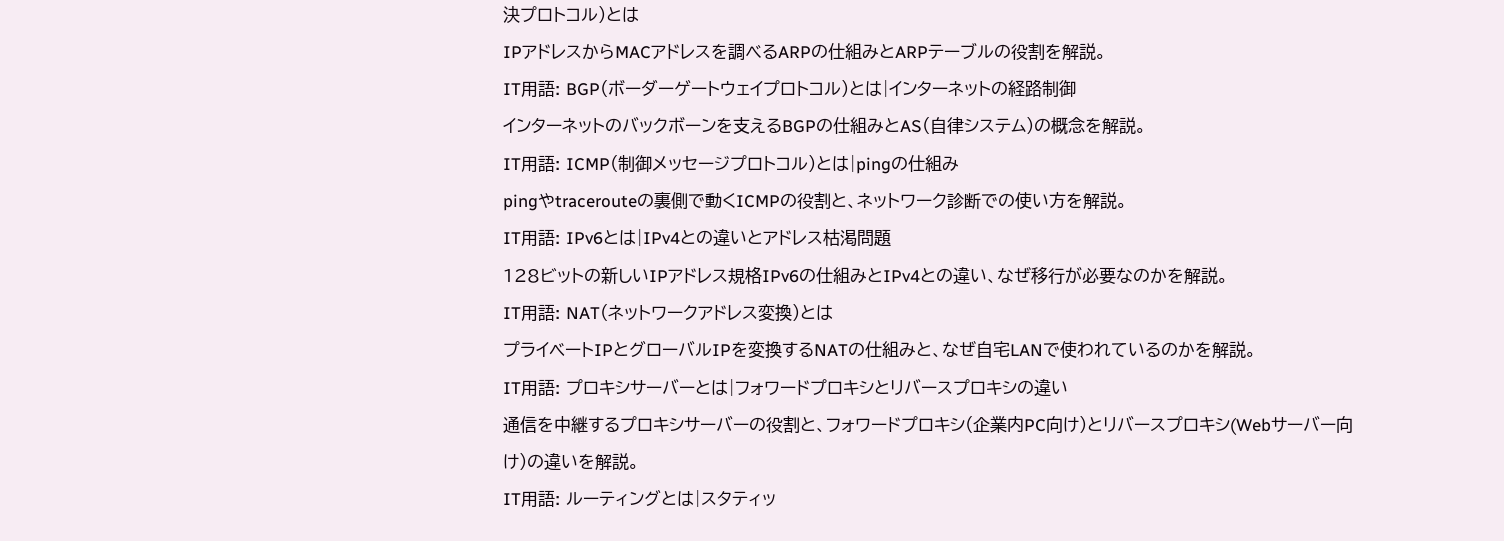決プロトコル)とは
IPアドレスからMACアドレスを調べるARPの仕組みとARPテーブルの役割を解説。
IT用語: BGP(ボーダーゲートウェイプロトコル)とは|インターネットの経路制御
インターネットのバックボーンを支えるBGPの仕組みとAS(自律システム)の概念を解説。
IT用語: ICMP(制御メッセージプロトコル)とは|pingの仕組み
pingやtracerouteの裏側で動くICMPの役割と、ネットワーク診断での使い方を解説。
IT用語: IPv6とは|IPv4との違いとアドレス枯渇問題
128ビットの新しいIPアドレス規格IPv6の仕組みとIPv4との違い、なぜ移行が必要なのかを解説。
IT用語: NAT(ネットワークアドレス変換)とは
プライベートIPとグローバルIPを変換するNATの仕組みと、なぜ自宅LANで使われているのかを解説。
IT用語: プロキシサーバーとは|フォワードプロキシとリバースプロキシの違い
通信を中継するプロキシサーバーの役割と、フォワードプロキシ(企業内PC向け)とリバースプロキシ(Webサーバー向け)の違いを解説。
IT用語: ルーティングとは|スタティッ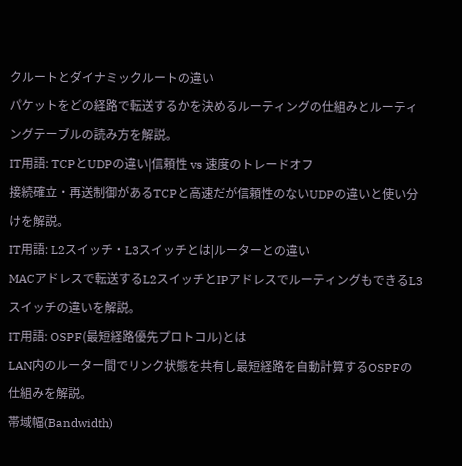クルートとダイナミックルートの違い
パケットをどの経路で転送するかを決めるルーティングの仕組みとルーティングテーブルの読み方を解説。
IT用語: TCPとUDPの違い|信頼性 vs 速度のトレードオフ
接続確立・再送制御があるTCPと高速だが信頼性のないUDPの違いと使い分けを解説。
IT用語: L2スイッチ・L3スイッチとは|ルーターとの違い
MACアドレスで転送するL2スイッチとIPアドレスでルーティングもできるL3スイッチの違いを解説。
IT用語: OSPF(最短経路優先プロトコル)とは
LAN内のルーター間でリンク状態を共有し最短経路を自動計算するOSPFの仕組みを解説。
帯域幅(Bandwidth)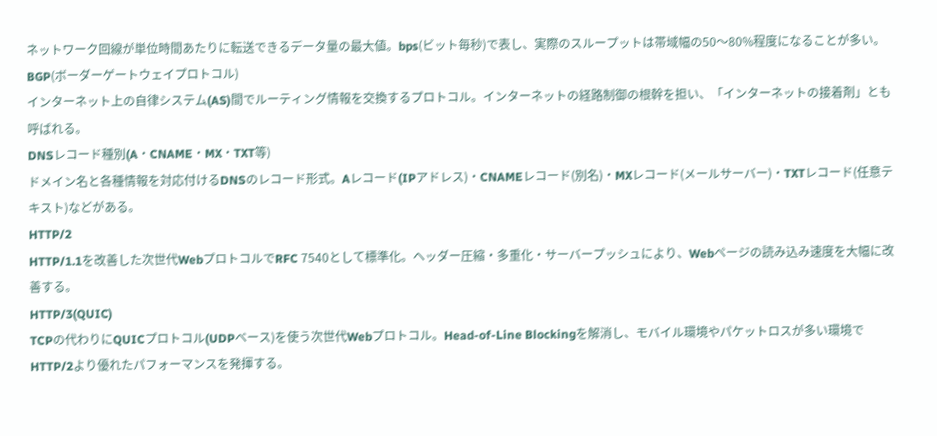ネットワーク回線が単位時間あたりに転送できるデータ量の最大値。bps(ビット毎秒)で表し、実際のスループットは帯域幅の50〜80%程度になることが多い。
BGP(ボーダーゲートウェイプロトコル)
インターネット上の自律システム(AS)間でルーティング情報を交換するプロトコル。インターネットの経路制御の根幹を担い、「インターネットの接着剤」とも呼ばれる。
DNSレコード種別(A・CNAME・MX・TXT等)
ドメイン名と各種情報を対応付けるDNSのレコード形式。Aレコード(IPアドレス)・CNAMEレコード(別名)・MXレコード(メールサーバー)・TXTレコード(任意テキスト)などがある。
HTTP/2
HTTP/1.1を改善した次世代WebプロトコルでRFC 7540として標準化。ヘッダー圧縮・多重化・サーバープッシュにより、Webページの読み込み速度を大幅に改善する。
HTTP/3(QUIC)
TCPの代わりにQUICプロトコル(UDPベース)を使う次世代Webプロトコル。Head-of-Line Blockingを解消し、モバイル環境やパケットロスが多い環境でHTTP/2より優れたパフォーマンスを発揮する。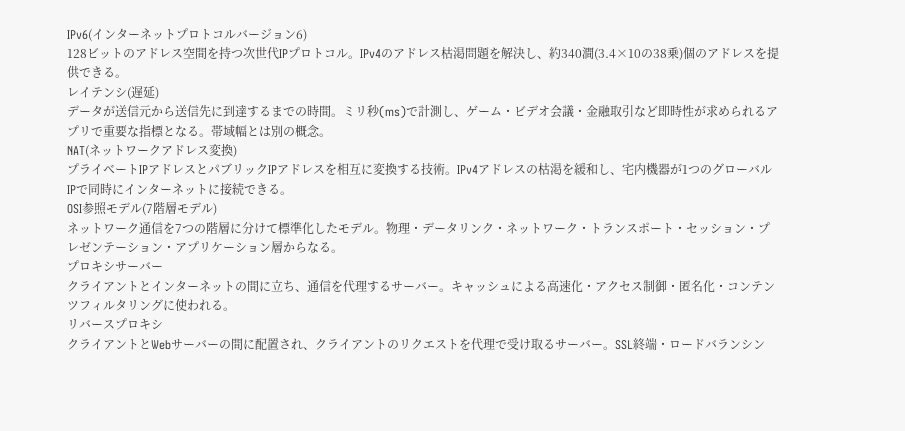IPv6(インターネットプロトコルバージョン6)
128ビットのアドレス空間を持つ次世代IPプロトコル。IPv4のアドレス枯渇問題を解決し、約340澗(3.4×10の38乗)個のアドレスを提供できる。
レイテンシ(遅延)
データが送信元から送信先に到達するまでの時間。ミリ秒(ms)で計測し、ゲーム・ビデオ会議・金融取引など即時性が求められるアプリで重要な指標となる。帯域幅とは別の概念。
NAT(ネットワークアドレス変換)
プライベートIPアドレスとパブリックIPアドレスを相互に変換する技術。IPv4アドレスの枯渇を緩和し、宅内機器が1つのグローバルIPで同時にインターネットに接続できる。
OSI参照モデル(7階層モデル)
ネットワーク通信を7つの階層に分けて標準化したモデル。物理・データリンク・ネットワーク・トランスポート・セッション・プレゼンテーション・アプリケーション層からなる。
プロキシサーバー
クライアントとインターネットの間に立ち、通信を代理するサーバー。キャッシュによる高速化・アクセス制御・匿名化・コンテンツフィルタリングに使われる。
リバースプロキシ
クライアントとWebサーバーの間に配置され、クライアントのリクエストを代理で受け取るサーバー。SSL終端・ロードバランシン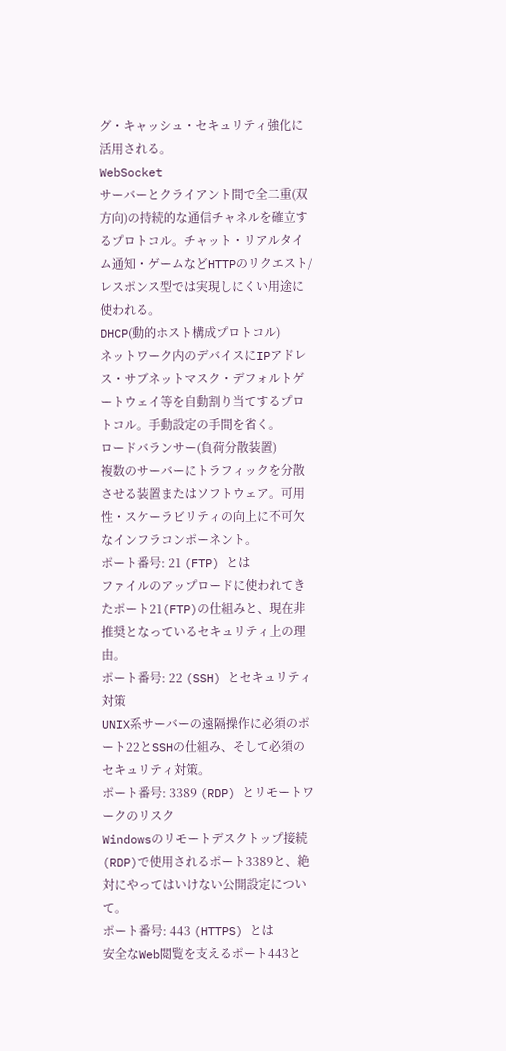グ・キャッシュ・セキュリティ強化に活用される。
WebSocket
サーバーとクライアント間で全二重(双方向)の持続的な通信チャネルを確立するプロトコル。チャット・リアルタイム通知・ゲームなどHTTPのリクエスト/レスポンス型では実現しにくい用途に使われる。
DHCP(動的ホスト構成プロトコル)
ネットワーク内のデバイスにIPアドレス・サブネットマスク・デフォルトゲートウェイ等を自動割り当てするプロトコル。手動設定の手間を省く。
ロードバランサー(負荷分散装置)
複数のサーバーにトラフィックを分散させる装置またはソフトウェア。可用性・スケーラビリティの向上に不可欠なインフラコンポーネント。
ポート番号: 21 (FTP) とは
ファイルのアップロードに使われてきたポート21(FTP)の仕組みと、現在非推奨となっているセキュリティ上の理由。
ポート番号: 22 (SSH) とセキュリティ対策
UNIX系サーバーの遠隔操作に必須のポート22とSSHの仕組み、そして必須のセキュリティ対策。
ポート番号: 3389 (RDP) とリモートワークのリスク
Windowsのリモートデスクトップ接続(RDP)で使用されるポート3389と、絶対にやってはいけない公開設定について。
ポート番号: 443 (HTTPS) とは
安全なWeb閲覧を支えるポート443と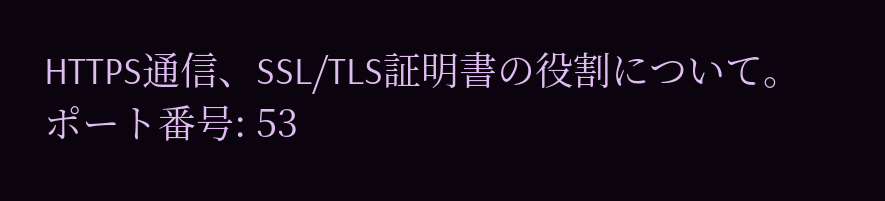HTTPS通信、SSL/TLS証明書の役割について。
ポート番号: 53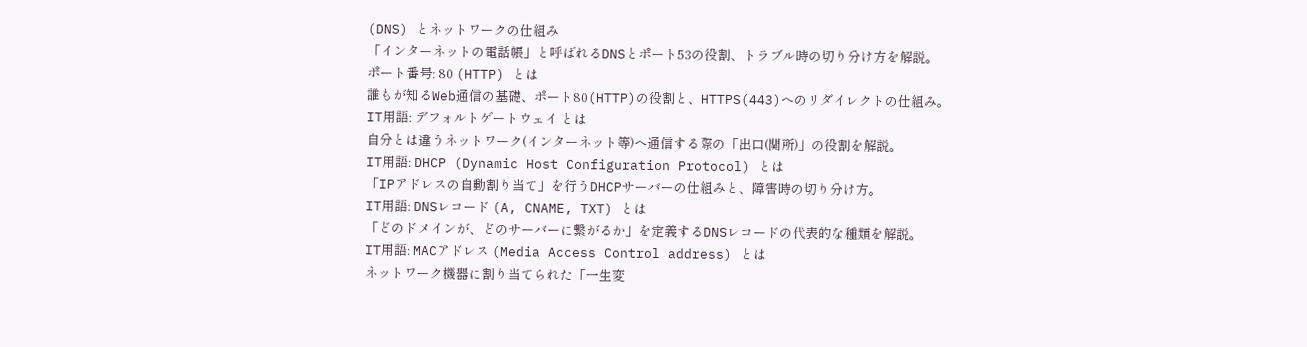(DNS) とネットワークの仕組み
「インターネットの電話帳」と呼ばれるDNSとポート53の役割、トラブル時の切り分け方を解説。
ポート番号: 80 (HTTP) とは
誰もが知るWeb通信の基礎、ポート80(HTTP)の役割と、HTTPS(443)へのリダイレクトの仕組み。
IT用語: デフォルトゲートウェイ とは
自分とは違うネットワーク(インターネット等)へ通信する際の「出口(関所)」の役割を解説。
IT用語: DHCP (Dynamic Host Configuration Protocol) とは
「IPアドレスの自動割り当て」を行うDHCPサーバーの仕組みと、障害時の切り分け方。
IT用語: DNSレコード (A, CNAME, TXT) とは
「どのドメインが、どのサーバーに繋がるか」を定義するDNSレコードの代表的な種類を解説。
IT用語: MACアドレス (Media Access Control address) とは
ネットワーク機器に割り当てられた「一生変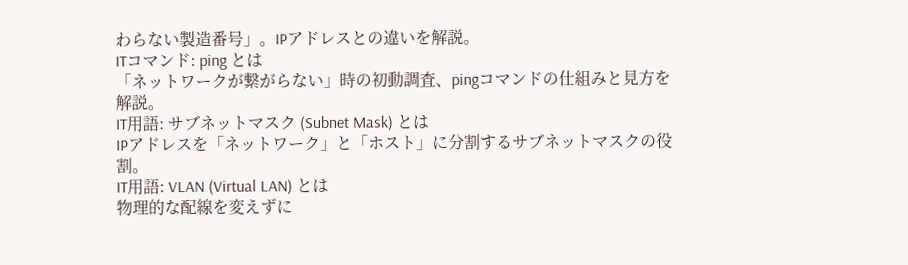わらない製造番号」。IPアドレスとの違いを解説。
ITコマンド: ping とは
「ネットワークが繋がらない」時の初動調査、pingコマンドの仕組みと見方を解説。
IT用語: サブネットマスク (Subnet Mask) とは
IPアドレスを「ネットワーク」と「ホスト」に分割するサブネットマスクの役割。
IT用語: VLAN (Virtual LAN) とは
物理的な配線を変えずに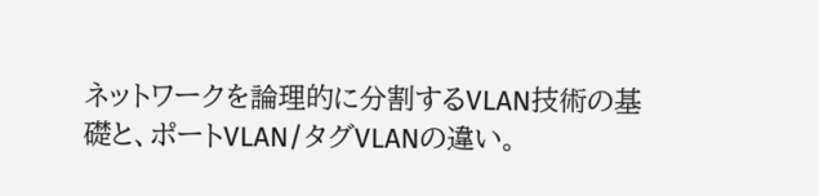ネットワークを論理的に分割するVLAN技術の基礎と、ポートVLAN/タグVLANの違い。